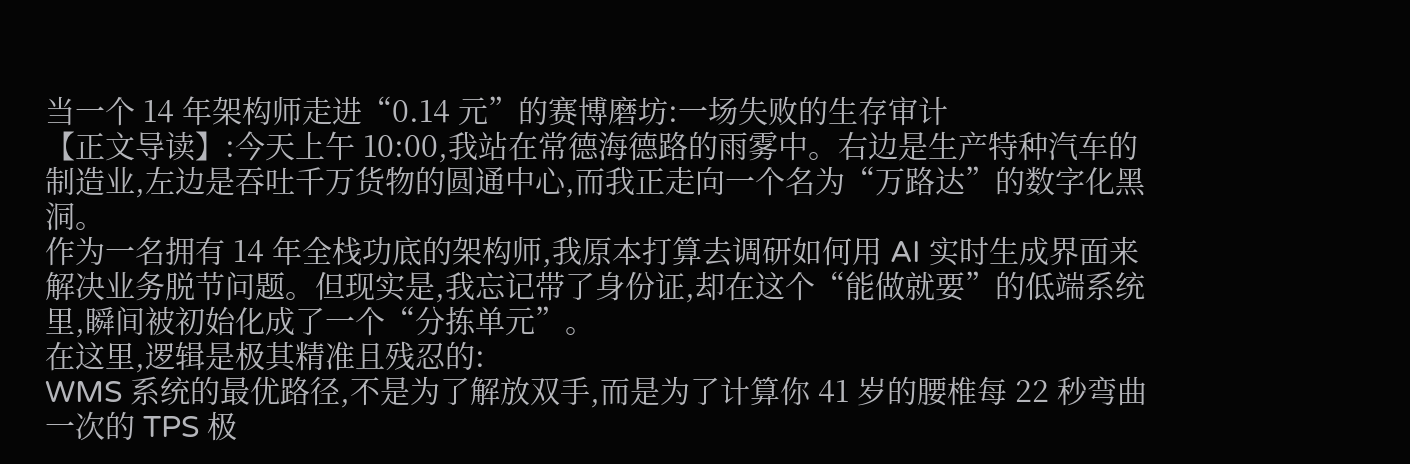当一个 14 年架构师走进“0.14 元”的赛博磨坊:一场失败的生存审计
【正文导读】:今天上午 10:00,我站在常德海德路的雨雾中。右边是生产特种汽车的制造业,左边是吞吐千万货物的圆通中心,而我正走向一个名为“万路达”的数字化黑洞。
作为一名拥有 14 年全栈功底的架构师,我原本打算去调研如何用 AI 实时生成界面来解决业务脱节问题。但现实是,我忘记带了身份证,却在这个“能做就要”的低端系统里,瞬间被初始化成了一个“分拣单元”。
在这里,逻辑是极其精准且残忍的:
WMS 系统的最优路径,不是为了解放双手,而是为了计算你 41 岁的腰椎每 22 秒弯曲一次的 TPS 极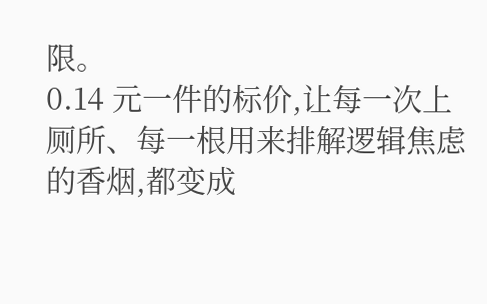限。
0.14 元一件的标价,让每一次上厕所、每一根用来排解逻辑焦虑的香烟,都变成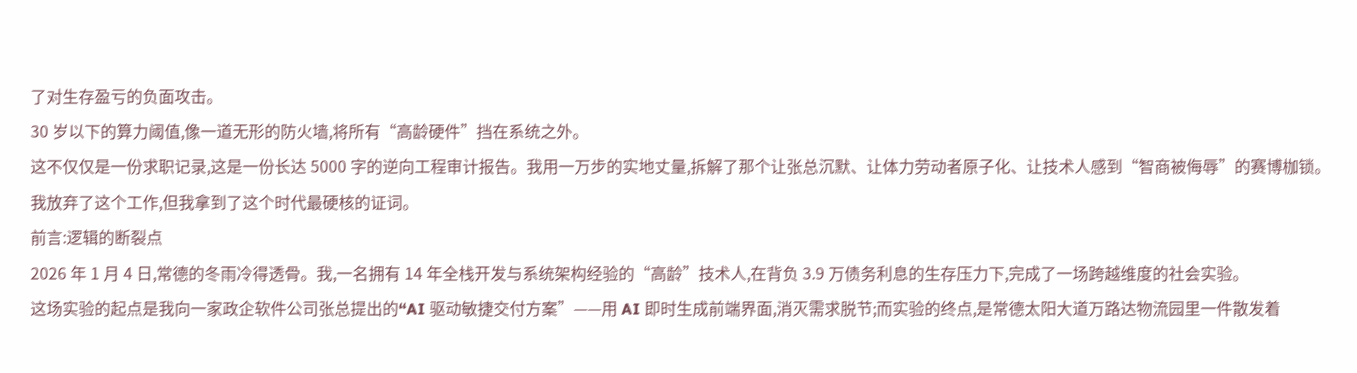了对生存盈亏的负面攻击。
30 岁以下的算力阈值,像一道无形的防火墙,将所有“高龄硬件”挡在系统之外。
这不仅仅是一份求职记录,这是一份长达 5000 字的逆向工程审计报告。我用一万步的实地丈量,拆解了那个让张总沉默、让体力劳动者原子化、让技术人感到“智商被侮辱”的赛博枷锁。
我放弃了这个工作,但我拿到了这个时代最硬核的证词。
前言:逻辑的断裂点
2026 年 1 月 4 日,常德的冬雨冷得透骨。我,一名拥有 14 年全栈开发与系统架构经验的“高龄”技术人,在背负 3.9 万债务利息的生存压力下,完成了一场跨越维度的社会实验。
这场实验的起点是我向一家政企软件公司张总提出的“AI 驱动敏捷交付方案”——用 AI 即时生成前端界面,消灭需求脱节;而实验的终点,是常德太阳大道万路达物流园里一件散发着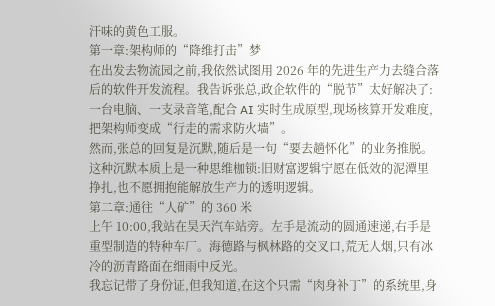汗味的黄色工服。
第一章:架构师的“降维打击”梦
在出发去物流园之前,我依然试图用 2026 年的先进生产力去缝合落后的软件开发流程。我告诉张总,政企软件的“脱节”太好解决了:一台电脑、一支录音笔,配合 AI 实时生成原型,现场核算开发难度,把架构师变成“行走的需求防火墙”。
然而,张总的回复是沉默,随后是一句“要去趟怀化”的业务推脱。这种沉默本质上是一种思维枷锁:旧财富逻辑宁愿在低效的泥潭里挣扎,也不愿拥抱能解放生产力的透明逻辑。
第二章:通往“人矿”的 360 米
上午 10:00,我站在昊天汽车站旁。左手是流动的圆通速递,右手是重型制造的特种车厂。海德路与枫林路的交叉口,荒无人烟,只有冰冷的沥青路面在细雨中反光。
我忘记带了身份证,但我知道,在这个只需“肉身补丁”的系统里,身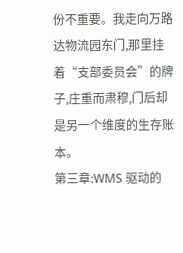份不重要。我走向万路达物流园东门,那里挂着“支部委员会”的牌子,庄重而肃穆,门后却是另一个维度的生存账本。
第三章:WMS 驱动的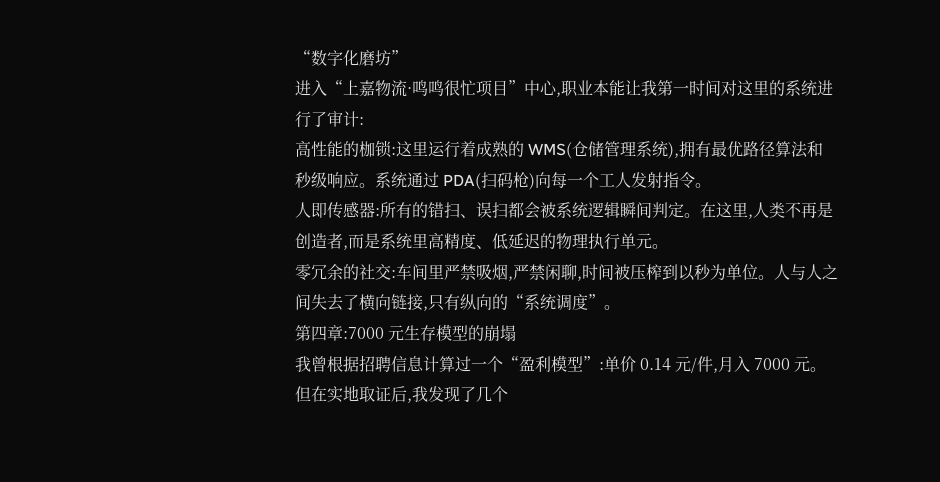“数字化磨坊”
进入“上嘉物流·鸣鸣很忙项目”中心,职业本能让我第一时间对这里的系统进行了审计:
高性能的枷锁:这里运行着成熟的 WMS(仓储管理系统),拥有最优路径算法和秒级响应。系统通过 PDA(扫码枪)向每一个工人发射指令。
人即传感器:所有的错扫、误扫都会被系统逻辑瞬间判定。在这里,人类不再是创造者,而是系统里高精度、低延迟的物理执行单元。
零冗余的社交:车间里严禁吸烟,严禁闲聊,时间被压榨到以秒为单位。人与人之间失去了横向链接,只有纵向的“系统调度”。
第四章:7000 元生存模型的崩塌
我曾根据招聘信息计算过一个“盈利模型”:单价 0.14 元/件,月入 7000 元。但在实地取证后,我发现了几个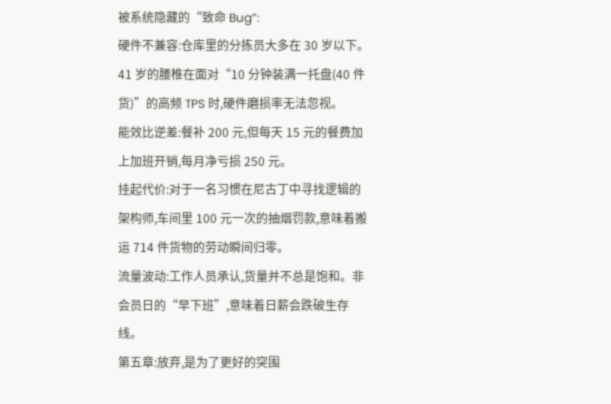被系统隐藏的“致命 Bug”:
硬件不兼容:仓库里的分拣员大多在 30 岁以下。41 岁的腰椎在面对“10 分钟装满一托盘(40 件货)”的高频 TPS 时,硬件磨损率无法忽视。
能效比逆差:餐补 200 元,但每天 15 元的餐费加上加班开销,每月净亏损 250 元。
挂起代价:对于一名习惯在尼古丁中寻找逻辑的架构师,车间里 100 元一次的抽烟罚款,意味着搬运 714 件货物的劳动瞬间归零。
流量波动:工作人员承认,货量并不总是饱和。非会员日的“早下班”,意味着日薪会跌破生存线。
第五章:放弃,是为了更好的突围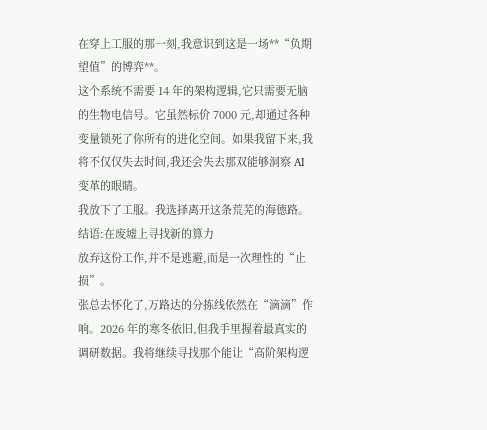在穿上工服的那一刻,我意识到这是一场**“负期望值”的博弈**。
这个系统不需要 14 年的架构逻辑,它只需要无脑的生物电信号。它虽然标价 7000 元,却通过各种变量锁死了你所有的进化空间。如果我留下来,我将不仅仅失去时间,我还会失去那双能够洞察 AI 变革的眼睛。
我放下了工服。我选择离开这条荒芜的海德路。
结语:在废墟上寻找新的算力
放弃这份工作,并不是逃避,而是一次理性的“止损”。
张总去怀化了,万路达的分拣线依然在“滴滴”作响。2026 年的寒冬依旧,但我手里握着最真实的调研数据。我将继续寻找那个能让“高阶架构逻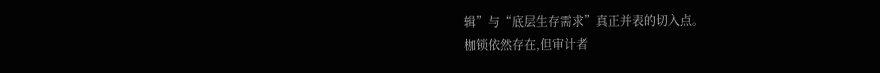辑”与“底层生存需求”真正并表的切入点。
枷锁依然存在,但审计者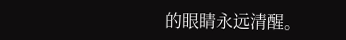的眼睛永远清醒。